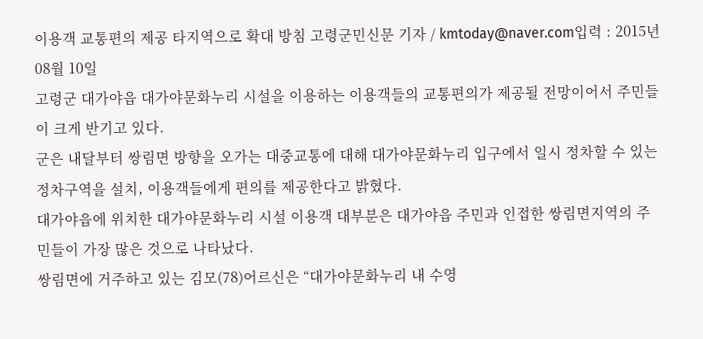이용객 교통편의 제공 타지역으로 확대 방침 고령군민신문 기자 / kmtoday@naver.com입력 : 2015년 08월 10일
고령군 대가야읍 대가야문화누리 시설을 이용하는 이용객들의 교통편의가 제공될 전망이어서 주민들이 크게 반기고 있다.
군은 내달부터 쌍림면 방향을 오가는 대중교통에 대해 대가야문화누리 입구에서 일시 정차할 수 있는 정차구역을 설치, 이용객들에게 편의를 제공한다고 밝혔다.
대가야읍에 위치한 대가야문화누리 시설 이용객 대부분은 대가야읍 주민과 인접한 쌍림면지역의 주민들이 가장 많은 것으로 나타났다.
쌍림면에 거주하고 있는 김모(78)어르신은 “대가야문화누리 내 수영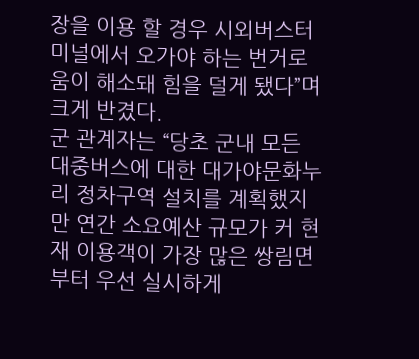장을 이용 할 경우 시외버스터미널에서 오가야 하는 번거로움이 해소돼 힘을 덜게 됐다”며 크게 반겼다.
군 관계자는 “당초 군내 모든 대중버스에 대한 대가야문화누리 정차구역 설치를 계획했지만 연간 소요예산 규모가 커 현재 이용객이 가장 많은 쌍림면부터 우선 실시하게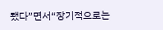됐다”면서“장기적으로는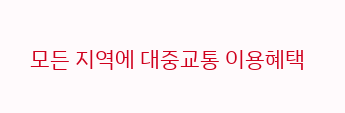모든 지역에 대중교통 이용혜택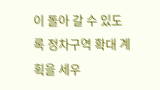이 돌아 갈 수 있도록 정차구역 확대 계획을 세우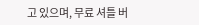고 있으며, 무료 셔틀 버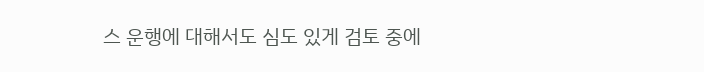스 운행에 대해서도 심도 있게 검토 중에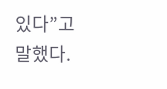있다”고 말했다.